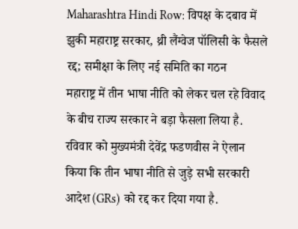Maharashtra Hindi Row: विपक्ष के दबाव में झुकी महाराष्ट्र सरकार, थ्री लैंग्वेज पॉलिसी के फैसले रद्द; समीक्षा के लिए नई समिति का गठन
महाराष्ट्र में तीन भाषा नीति को लेकर चल रहे विवाद के बीच राज्य सरकार ने बड़ा फैसला लिया है. रविवार को मुख्यमंत्री देवेंद्र फडणवीस ने ऐलान किया कि तीन भाषा नीति से जुड़े सभी सरकारी आदेश (GRs) को रद्द कर दिया गया है.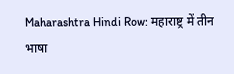Maharashtra Hindi Row: महाराष्ट्र में तीन भाषा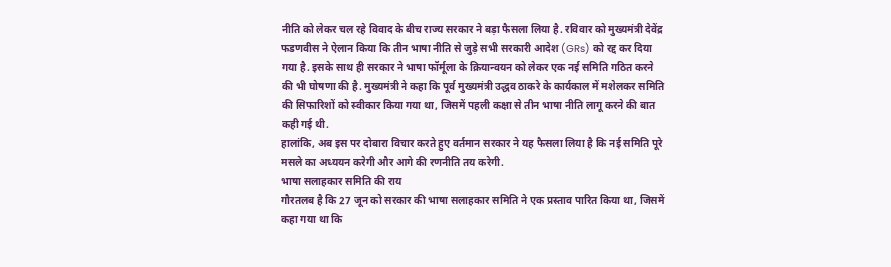नीति को लेकर चल रहे विवाद के बीच राज्य सरकार ने बड़ा फैसला लिया है. रविवार को मुख्यमंत्री देवेंद्र फडणवीस ने ऐलान किया कि तीन भाषा नीति से जुड़े सभी सरकारी आदेश (GRs) को रद्द कर दिया गया है. इसके साथ ही सरकार ने भाषा फॉर्मूला के क्रियान्वयन को लेकर एक नई समिति गठित करने की भी घोषणा की है. मुख्यमंत्री ने कहा कि पूर्व मुख्यमंत्री उद्धव ठाकरे के कार्यकाल में मशेलकर समिति की सिफारिशों को स्वीकार किया गया था, जिसमें पहली कक्षा से तीन भाषा नीति लागू करने की बात कही गई थी.
हालांकि, अब इस पर दोबारा विचार करते हुए वर्तमान सरकार ने यह फैसला लिया है कि नई समिति पूरे मसले का अध्ययन करेगी और आगे की रणनीति तय करेगी.
भाषा सलाहकार समिति की राय
गौरतलब है कि 27 जून को सरकार की भाषा सलाहकार समिति ने एक प्रस्ताव पारित किया था, जिसमें कहा गया था कि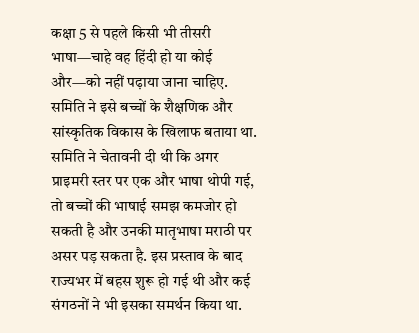कक्षा 5 से पहले किसी भी तीसरी भाषा—चाहे वह हिंदी हो या कोई और—को नहीं पढ़ाया जाना चाहिए. समिति ने इसे बच्चों के शैक्षणिक और सांस्कृतिक विकास के खिलाफ बताया था.
समिति ने चेतावनी दी थी कि अगर प्राइमरी स्तर पर एक और भाषा थोपी गई, तो बच्चों की भाषाई समझ कमजोर हो सकती है और उनकी मातृभाषा मराठी पर असर पड़ सकता है. इस प्रस्ताव के बाद राज्यभर में बहस शुरू हो गई थी और कई संगठनों ने भी इसका समर्थन किया था.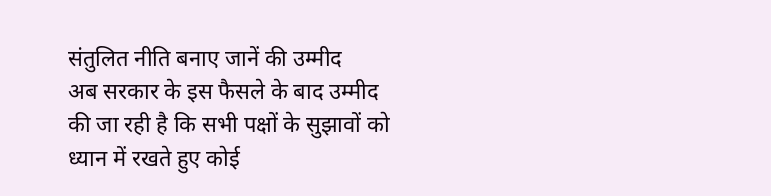संतुलित नीति बनाए जानें की उम्मीद
अब सरकार के इस फैसले के बाद उम्मीद की जा रही है कि सभी पक्षों के सुझावों को ध्यान में रखते हुए कोई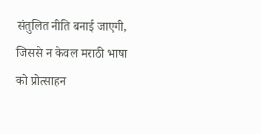संतुलित नीति बनाई जाएगी, जिससे न केवल मराठी भाषा को प्रोत्साहन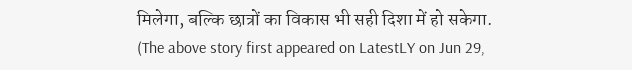मिलेगा, बल्कि छात्रों का विकास भी सही दिशा में हो सकेगा.
(The above story first appeared on LatestLY on Jun 29,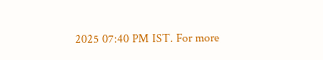2025 07:40 PM IST. For more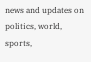news and updates on politics, world, sports,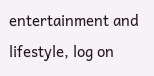entertainment and lifestyle, log on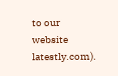to our website latestly.com).